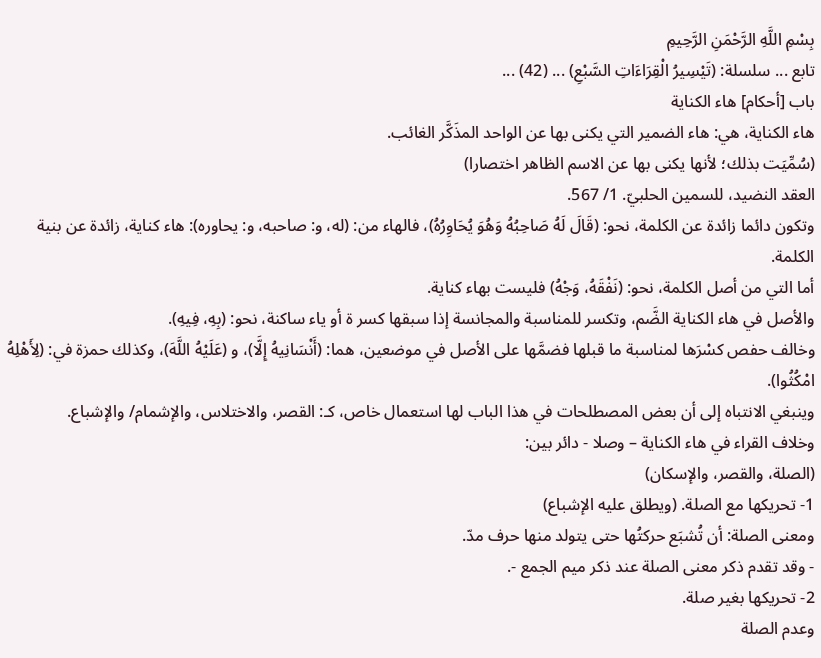بِسْمِ اللَّهِ الرَّحْمَنِ الرَّحِيمِ
تابع ... سلسلة: (تَيْسِيرُ الْقِرَاءَاتِ السَّبْعِ) ... (42) ...
باب [أحكام] هاء الكناية
هاء الكناية، هي: هاء الضمير التي يكنى بها عن الواحد المذَكَّر الغائب.
(سُمِّيَت بذلك؛ لأنها يكنى بها عن الاسم الظاهر اختصارا)
العقد النضيد، للسمين الحلبيّ. 1/ 567.
وتكون دائما زائدة عن الكلمة، نحو: (قَالَ لَهُ صَاحِبُهُ وَهُوَ يُحَاوِرُهُ)، فالهاء من: (له، و: صاحبه، و: يحاوره): هاء كناية، زائدة عن بنية الكلمة.
أما التي من أصل الكلمة، نحو: (نَفْقَهُ، وَجْهُ) فليست بهاء كناية.
والأصل في هاء الكناية الضَّم، وتكسر للمناسبة والمجانسة إذا سبقها كسر ة أو ياء ساكنة، نحو: (بِهِ، فِيهِ).
وخالف حفص كسْرَها لمناسبة ما قبلها فضمَّها على الأصل في موضعين، هما: (أَنْسَانِيهُ إِلَّا)، و (عَلَيْهُ اللَّهَ)، وكذلك حمزة في: (لِأَهْلِهُ امْكُثُوا).
وينبغي الانتباه إلى أن بعض المصطلحات في هذا الباب لها استعمال خاص، كـ: القصر، والاختلاس، والإشمام/ والإشباع.
وخلاف القراء في هاء الكناية – وصلا - دائر بين:
(الصلة، والقصر، والإسكان)
1- تحريكها مع الصلة. (ويطلق عليه الإشباع)
ومعنى الصلة: أن تُشبَع حركتُها حتى يتولد منها حرف مدّ.
- وقد تقدم ذكر معنى الصلة عند ذكر ميم الجمع -.
2- تحريكها بغير صلة.
وعدم الصلة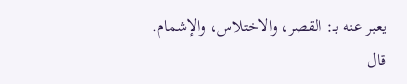يعبر عنه بـ: القصر، والاختلاس، والإشمام.
قال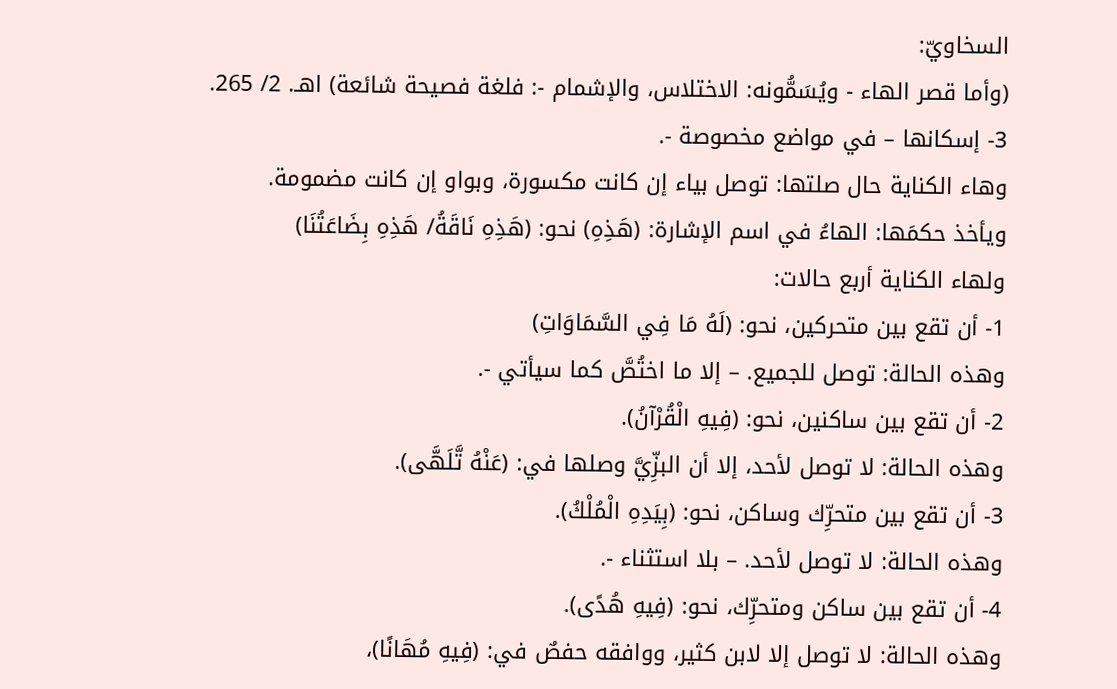السخاويّ:
(وأما قصر الهاء - ويُسَمُّونه: الاختلاس، والإشمام -: فلغة فصيحة شائعة) اهـ. 2/ 265.
3- إسكانها – في مواضع مخصوصة -.
وهاء الكناية حال صلتها: توصل بياء إن كانت مكسورة، وبواو إن كانت مضمومة.
ويأخذ حكمَها: الهاءُ في اسم الإشارة: (هَذِهِ) نحو: (هَذِهِ نَاقَةُ/ هَذِهِ بِضَاعَتُنَا)
ولهاء الكناية أربع حالات:
1- أن تقع بين متحركين، نحو: (لَهُ مَا فِي السَّمَاوَاتِ)
وهذه الحالة: توصل للجميع. – إلا ما اختُصَّ كما سيأتي -.
2- أن تقع بين ساكنين، نحو: (فِيهِ الْقُرْآنُ).
وهذه الحالة: لا توصل لأحد، إلا أن البزِّيَّ وصلها في: (عَنْهُ تَّلَهَّى).
3- أن تقع بين متحرِّك وساكن، نحو: (بِيَدِهِ الْمُلْكُ).
وهذه الحالة: لا توصل لأحد. – بلا استثناء -.
4- أن تقع بين ساكن ومتحرِّك، نحو: (فِيهِ هُدًى).
وهذه الحالة: لا توصل إلا لابن كثير، ووافقه حفصٌ في: (فِيهِ مُهَانًا)،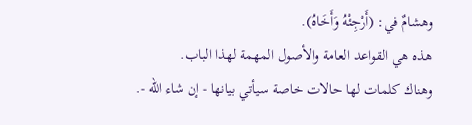وهشامٌ في: (أَرْجِئْهُ وَأَخَاهُ).
هذه هي القواعد العامة والأصول المهمة لهذا الباب.
وهناك كلمات لها حالات خاصة سيأتي بيانها - إن شاء الله -.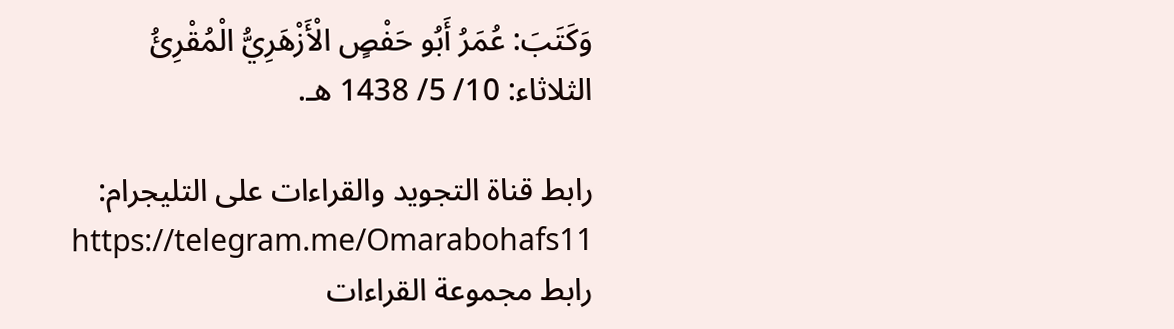وَكَتَبَ: عُمَرُ أَبُو حَفْصٍ الْأَزْهَرِيُّ الْمُقْرِئُ
الثلاثاء: 10/ 5/ 1438 هـ.

رابط قناة التجويد والقراءات على التليجرام:
https://telegram.me/Omarabohafs11
رابط مجموعة القراءات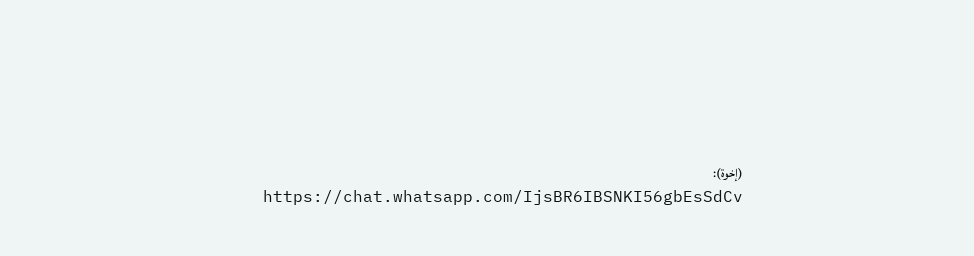(إخوة):
https://chat.whatsapp.com/IjsBR6IBSNKI56gbEsSdCv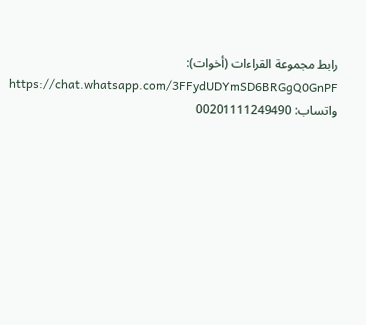رابط مجموعة القراءات (أخوات):
https://chat.whatsapp.com/3FFydUDYmSD6BRGgQ0GnPF
واتساب: 00201111249490